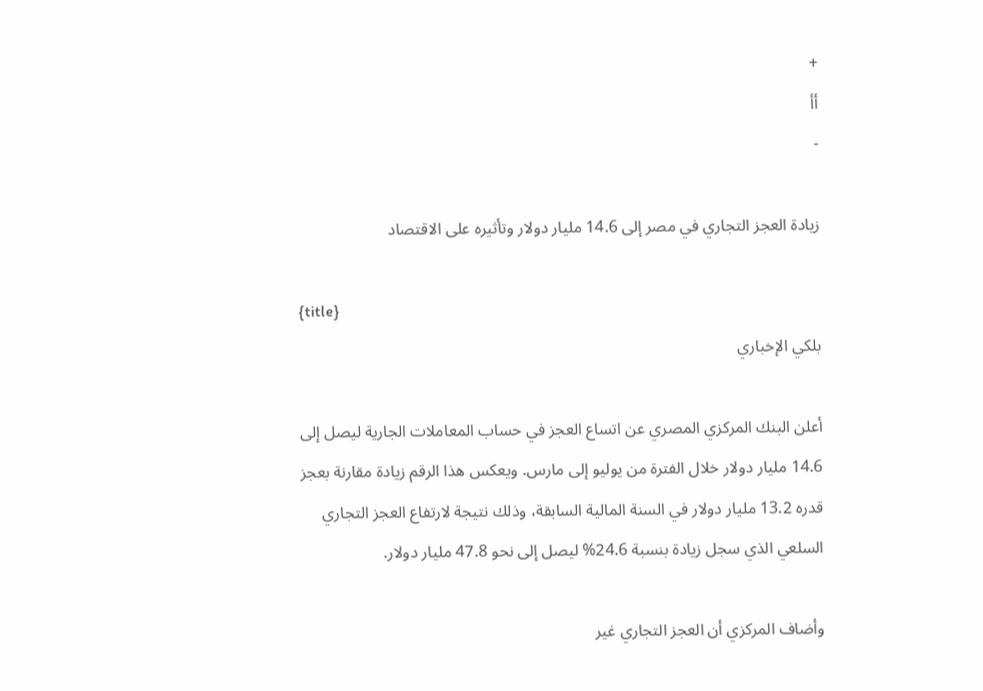+
أأ
-

زيادة العجز التجاري في مصر إلى 14.6 مليار دولار وتأثيره على الاقتصاد

{title}
بلكي الإخباري

أعلن البنك المركزي المصري عن اتساع العجز في حساب المعاملات الجارية ليصل إلى 14.6 مليار دولار خلال الفترة من يوليو إلى مارس. ويعكس هذا الرقم زيادة مقارنة بعجز قدره 13.2 مليار دولار في السنة المالية السابقة، وذلك نتيجة لارتفاع العجز التجاري السلعي الذي سجل زيادة بنسبة 24.6% ليصل إلى نحو 47.8 مليار دولار.

وأضاف المركزي أن العجز التجاري غير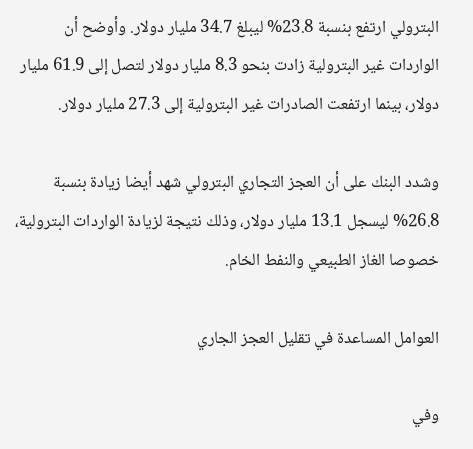البترولي ارتفع بنسبة 23.8% ليبلغ 34.7 مليار دولار. وأوضح أن الواردات غير البترولية زادت بنحو 8.3 مليار دولار لتصل إلى 61.9 مليار دولار، بينما ارتفعت الصادرات غير البترولية إلى 27.3 مليار دولار.

وشدد البنك على أن العجز التجاري البترولي شهد أيضا زيادة بنسبة 26.8% ليسجل 13.1 مليار دولار، وذلك نتيجة لزيادة الواردات البترولية، خصوصا الغاز الطبيعي والنفط الخام.

العوامل المساعدة في تقليل العجز الجاري

وفي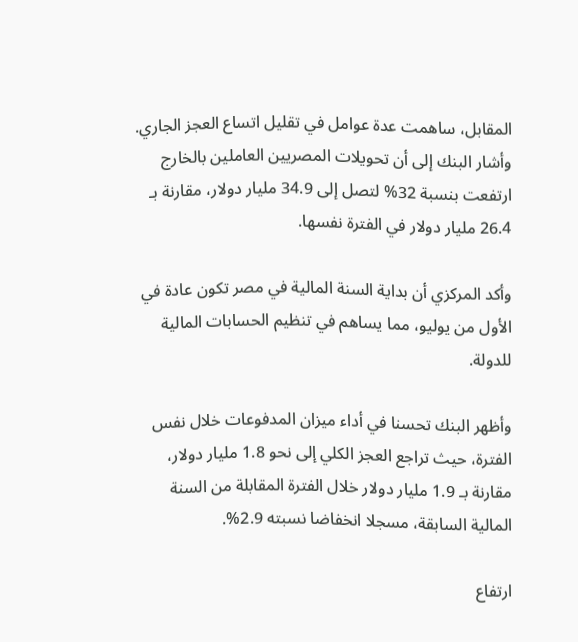المقابل، ساهمت عدة عوامل في تقليل اتساع العجز الجاري. وأشار البنك إلى أن تحويلات المصريين العاملين بالخارج ارتفعت بنسبة 32% لتصل إلى 34.9 مليار دولار، مقارنة بـ 26.4 مليار دولار في الفترة نفسها.

وأكد المركزي أن بداية السنة المالية في مصر تكون عادة في الأول من يوليو، مما يساهم في تنظيم الحسابات المالية للدولة.

وأظهر البنك تحسنا في أداء ميزان المدفوعات خلال نفس الفترة، حيث تراجع العجز الكلي إلى نحو 1.8 مليار دولار، مقارنة بـ 1.9 مليار دولار خلال الفترة المقابلة من السنة المالية السابقة، مسجلا انخفاضا نسبته 2.9%.

ارتفاع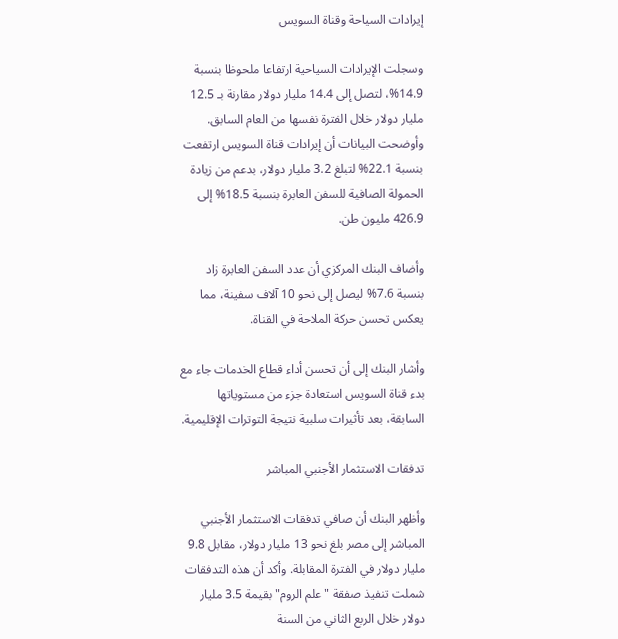إيرادات السياحة وقناة السويس

وسجلت الإيرادات السياحية ارتفاعا ملحوظا بنسبة 14.9%، لتصل إلى 14.4 مليار دولار مقارنة بـ 12.5 مليار دولار خلال الفترة نفسها من العام السابق. وأوضحت البيانات أن إيرادات قناة السويس ارتفعت بنسبة 22.1% لتبلغ 3.2 مليار دولار، بدعم من زيادة الحمولة الصافية للسفن العابرة بنسبة 18.5% إلى 426.9 مليون طن.

وأضاف البنك المركزي أن عدد السفن العابرة زاد بنسبة 7.6% ليصل إلى نحو 10 آلاف سفينة، مما يعكس تحسن حركة الملاحة في القناة.

وأشار البنك إلى أن تحسن أداء قطاع الخدمات جاء مع بدء قناة السويس استعادة جزء من مستوياتها السابقة، بعد تأثيرات سلبية نتيجة التوترات الإقليمية.

تدفقات الاستثمار الأجنبي المباشر

وأظهر البنك أن صافي تدفقات الاستثمار الأجنبي المباشر إلى مصر بلغ نحو 13 مليار دولار، مقابل 9.8 مليار دولار في الفترة المقابلة. وأكد أن هذه التدفقات شملت تنفيذ صفقة "علم الروم" بقيمة 3.5 مليار دولار خلال الربع الثاني من السنة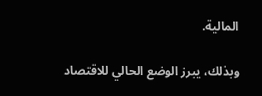المالية.

وبذلك، يبرز الوضع الحالي للاقتصاد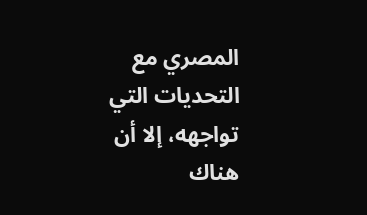المصري مع التحديات التي تواجهه، إلا أن هناك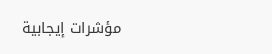مؤشرات إيجابية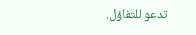تدعو للتفاؤل.